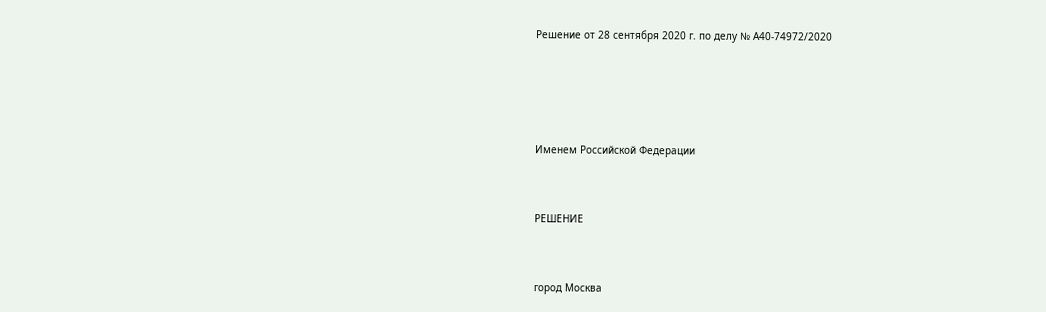Решение от 28 сентября 2020 г. по делу № А40-74972/2020




Именем Российской Федерации


РЕШЕНИЕ


город Москва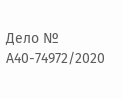Дело № А40-74972/2020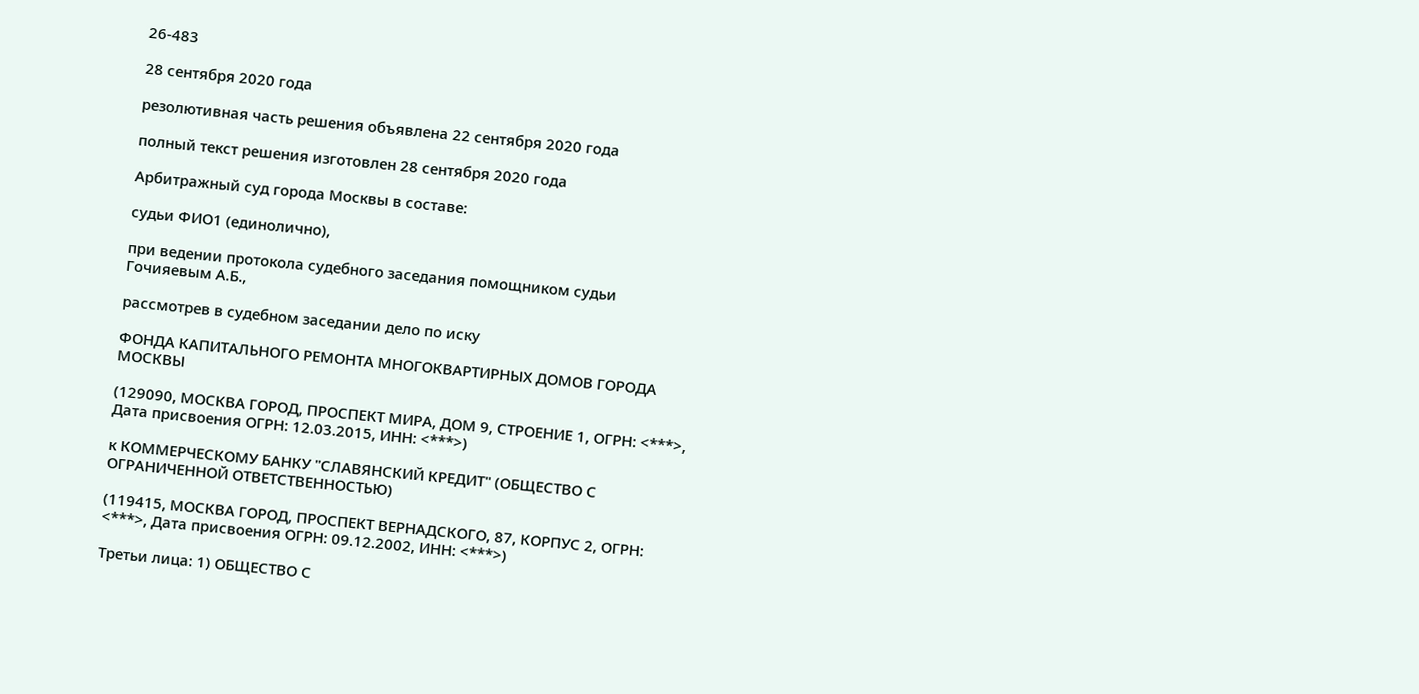26-483

28 сентября 2020 года

резолютивная часть решения объявлена 22 сентября 2020 года

полный текст решения изготовлен 28 сентября 2020 года

Арбитражный суд города Москвы в составе:

судьи ФИО1 (единолично),

при ведении протокола судебного заседания помощником судьи Гочияевым А.Б.,

рассмотрев в судебном заседании дело по иску

ФОНДА КАПИТАЛЬНОГО РЕМОНТА МНОГОКВАРТИРНЫХ ДОМОВ ГОРОДА МОСКВЫ

(129090, МОСКВА ГОРОД, ПРОСПЕКТ МИРА, ДОМ 9, СТРОЕНИЕ 1, ОГРН: <***>, Дата присвоения ОГРН: 12.03.2015, ИНН: <***>)

к КОММЕРЧЕСКОМУ БАНКУ "СЛАВЯНСКИЙ КРЕДИТ" (ОБЩЕСТВО С ОГРАНИЧЕННОЙ ОТВЕТСТВЕННОСТЬЮ)

(119415, МОСКВА ГОРОД, ПРОСПЕКТ ВЕРНАДСКОГО, 87, КОРПУС 2, ОГРН: <***>, Дата присвоения ОГРН: 09.12.2002, ИНН: <***>)

Третьи лица: 1) ОБЩЕСТВО С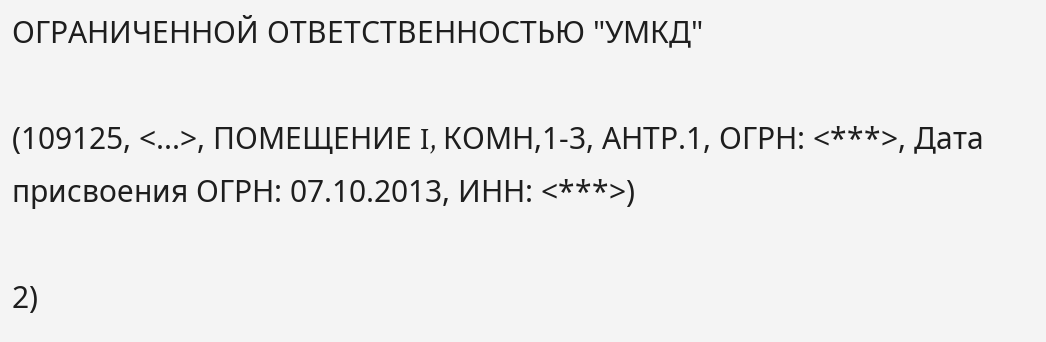ОГРАНИЧЕННОЙ ОТВЕТСТВЕННОСТЬЮ "УМКД"

(109125, <...>, ПОМЕЩЕНИЕ I, КОМН,1-3, АНТР.1, ОГРН: <***>, Дата присвоения ОГРН: 07.10.2013, ИНН: <***>)

2)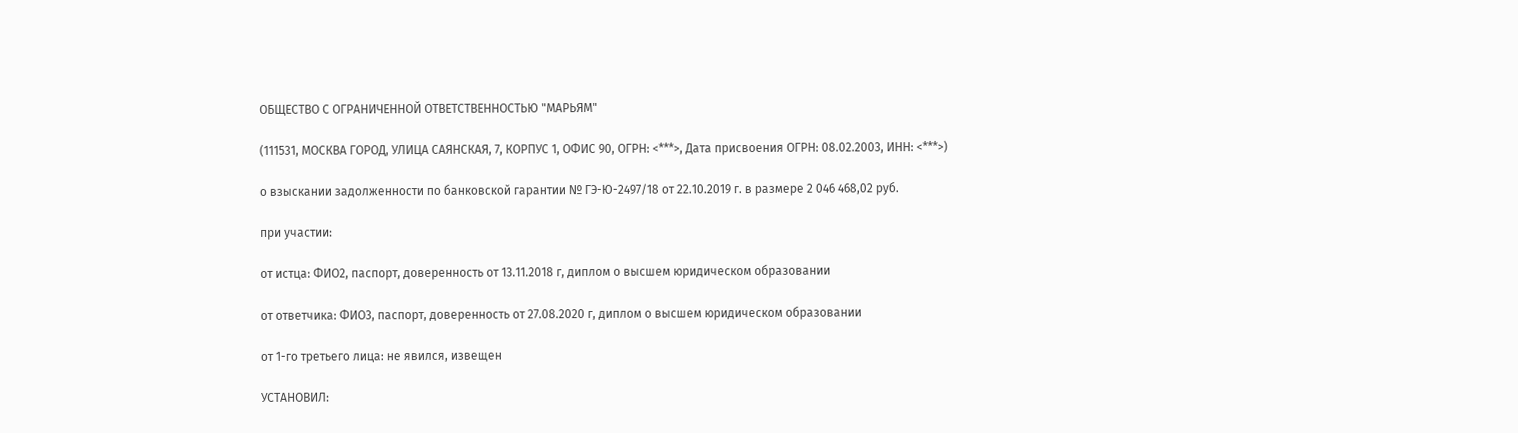ОБЩЕСТВО С ОГРАНИЧЕННОЙ ОТВЕТСТВЕННОСТЬЮ "МАРЬЯМ"

(111531, МОСКВА ГОРОД, УЛИЦА САЯНСКАЯ, 7, КОРПУС 1, ОФИС 90, ОГРН: <***>, Дата присвоения ОГРН: 08.02.2003, ИНН: <***>)

о взыскании задолженности по банковской гарантии № ГЭ-Ю-2497/18 от 22.10.2019 г. в размере 2 046 468,02 руб.

при участии:

от истца: ФИО2, паспорт, доверенность от 13.11.2018 г, диплом о высшем юридическом образовании

от ответчика: ФИО3, паспорт, доверенность от 27.08.2020 г, диплом о высшем юридическом образовании

от 1-го третьего лица: не явился, извещен

УСТАНОВИЛ: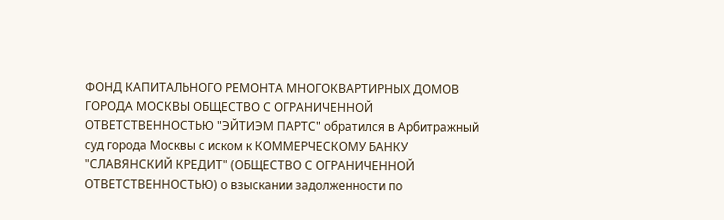ФОНД КАПИТАЛЬНОГО РЕМОНТА МНОГОКВАРТИРНЫХ ДОМОВ ГОРОДА МОСКВЫ ОБЩЕСТВО С ОГРАНИЧЕННОЙ ОТВЕТСТВЕННОСТЬЮ "ЭЙТИЭМ ПАРТС" обратился в Арбитражный суд города Москвы с иском к КОММЕРЧЕСКОМУ БАНКУ "СЛАВЯНСКИЙ КРЕДИТ" (ОБЩЕСТВО С ОГРАНИЧЕННОЙ ОТВЕТСТВЕННОСТЬЮ) о взыскании задолженности по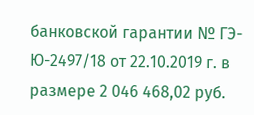банковской гарантии № ГЭ-Ю-2497/18 от 22.10.2019 г. в размере 2 046 468,02 руб.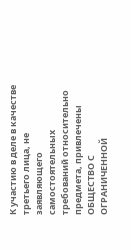К участию в деле в качестве третьего лица, не заявляющего самостоятельных требований относительно предмета, привлечены ОБЩЕСТВО С ОГРАНИЧЕННОЙ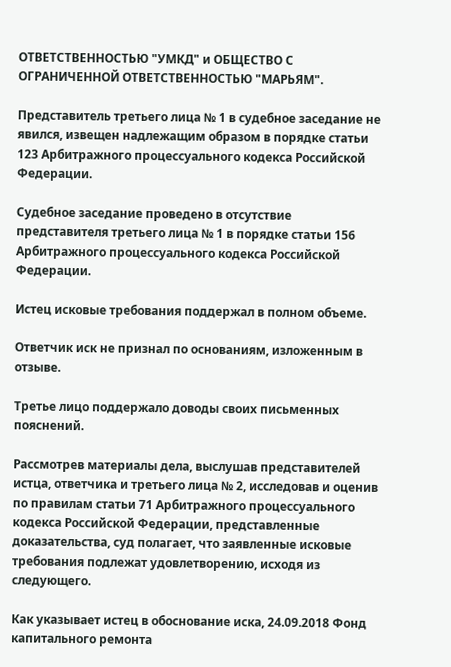ОТВЕТСТВЕННОСТЬЮ "УМКД" и ОБЩЕСТВО С ОГРАНИЧЕННОЙ ОТВЕТСТВЕННОСТЬЮ "МАРЬЯМ".

Представитель третьего лица № 1 в судебное заседание не явился, извещен надлежащим образом в порядке статьи 123 Арбитражного процессуального кодекса Российской Федерации.

Судебное заседание проведено в отсутствие представителя третьего лица № 1 в порядке статьи 156 Арбитражного процессуального кодекса Российской Федерации.

Истец исковые требования поддержал в полном объеме.

Ответчик иск не признал по основаниям, изложенным в отзыве.

Третье лицо поддержало доводы своих письменных пояснений.

Рассмотрев материалы дела, выслушав представителей истца, ответчика и третьего лица № 2, исследовав и оценив по правилам статьи 71 Арбитражного процессуального кодекса Российской Федерации, представленные доказательства, суд полагает, что заявленные исковые требования подлежат удовлетворению, исходя из следующего.

Как указывает истец в обоснование иска, 24.09.2018 Фонд капитального ремонта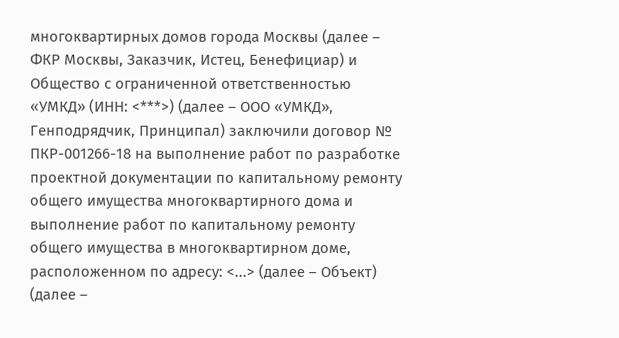многоквартирных домов города Москвы (далее – ФКР Москвы, Заказчик, Истец, Бенефициар) и Общество с ограниченной ответственностью «УМКД» (ИНН: <***>) (далее – ООО «УМКД», Генподрядчик, Принципал) заключили договор № ПКР-001266-18 на выполнение работ по разработке проектной документации по капитальному ремонту общего имущества многоквартирного дома и выполнение работ по капитальному ремонту общего имущества в многоквартирном доме, расположенном по адресу: <...> (далее – Объект) (далее –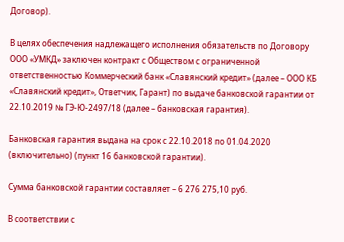Договор).

В целях обеспечения надлежащего исполнения обязательств по Договору ООО «УМКД» заключен контракт с Обществом с ограниченной ответственностью Коммерческий банк «Славянский кредит» (далее – ООО КБ «Славянский кредит», Ответчик, Гарант) по выдаче банковской гарантии от 22.10.2019 № ГЭ-Ю-2497/18 (далее – банковская гарантия).

Банковская гарантия выдана на срок с 22.10.2018 по 01.04.2020 (включительно) (пункт 16 банковской гарантии).

Сумма банковской гарантии составляет – 6 276 275,10 руб.

В соответствии с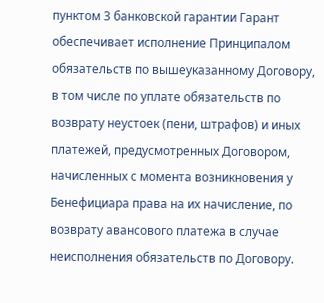пунктом 3 банковской гарантии Гарант обеспечивает исполнение Принципалом обязательств по вышеуказанному Договору, в том числе по уплате обязательств по возврату неустоек (пени, штрафов) и иных платежей, предусмотренных Договором, начисленных с момента возникновения у Бенефициара права на их начисление, по возврату авансового платежа в случае неисполнения обязательств по Договору.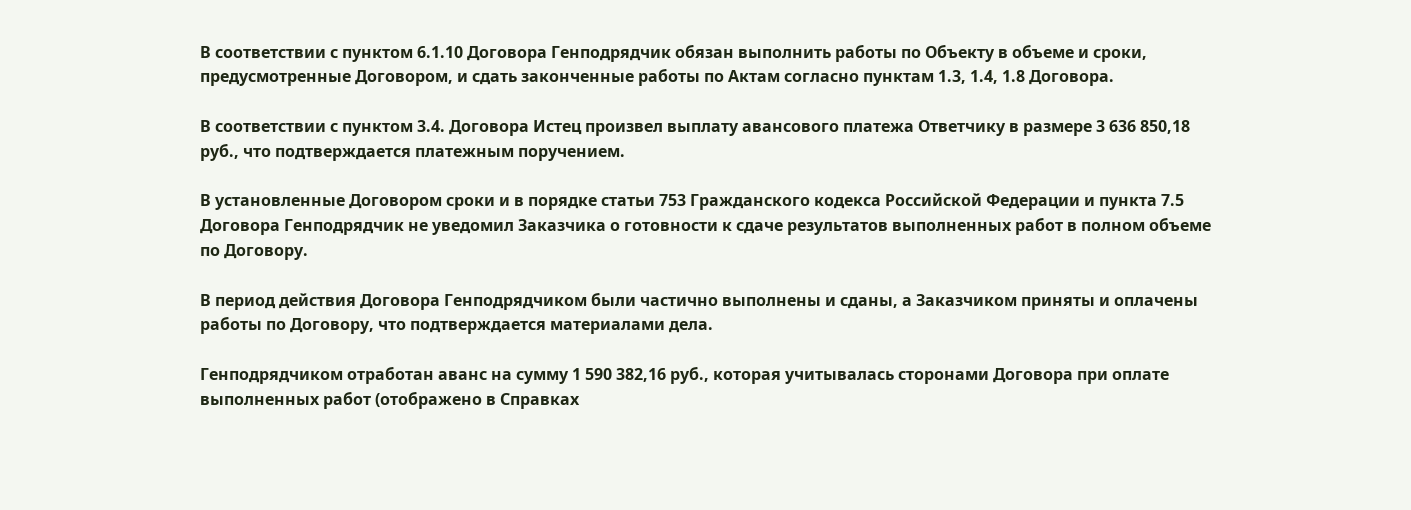В соответствии с пунктом 6.1.10 Договора Генподрядчик обязан выполнить работы по Объекту в объеме и сроки, предусмотренные Договором, и сдать законченные работы по Актам согласно пунктам 1.3, 1.4, 1.8 Договора.

В соответствии с пунктом 3.4. Договора Истец произвел выплату авансового платежа Ответчику в размере 3 636 850,18 руб., что подтверждается платежным поручением.

В установленные Договором сроки и в порядке статьи 753 Гражданского кодекса Российской Федерации и пункта 7.5 Договора Генподрядчик не уведомил Заказчика о готовности к сдаче результатов выполненных работ в полном объеме по Договору.

В период действия Договора Генподрядчиком были частично выполнены и сданы, а Заказчиком приняты и оплачены работы по Договору, что подтверждается материалами дела.

Генподрядчиком отработан аванс на сумму 1 590 382,16 руб., которая учитывалась сторонами Договора при оплате выполненных работ (отображено в Справках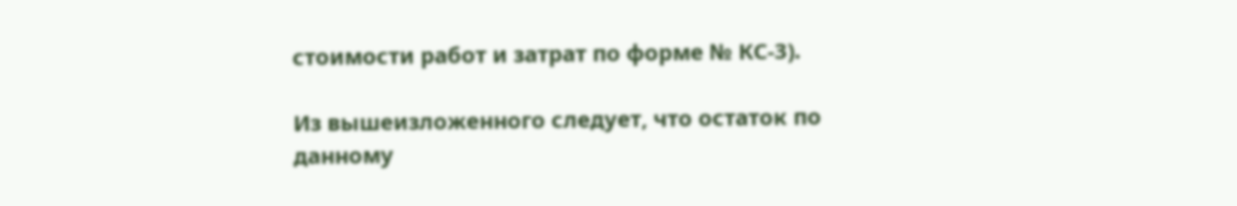стоимости работ и затрат по форме № КС-3).

Из вышеизложенного следует, что остаток по данному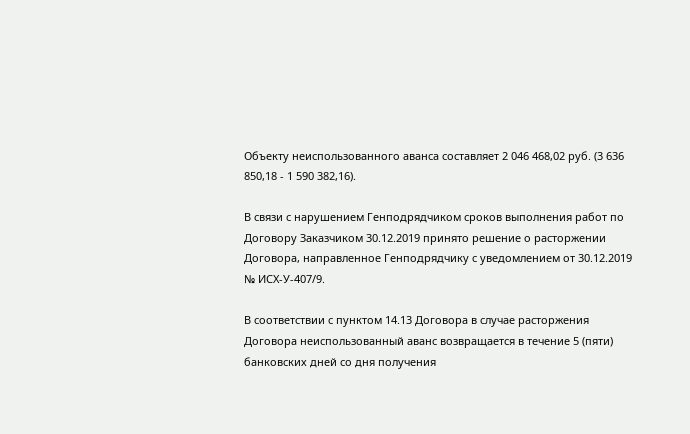Объекту неиспользованного аванса составляет 2 046 468,02 руб. (3 636 850,18 - 1 590 382,16).

В связи с нарушением Генподрядчиком сроков выполнения работ по Договору Заказчиком 30.12.2019 принято решение о расторжении Договора, направленное Генподрядчику с уведомлением от 30.12.2019 № ИСХ-У-407/9.

В соответствии с пунктом 14.13 Договора в случае расторжения Договора неиспользованный аванс возвращается в течение 5 (пяти) банковских дней со дня получения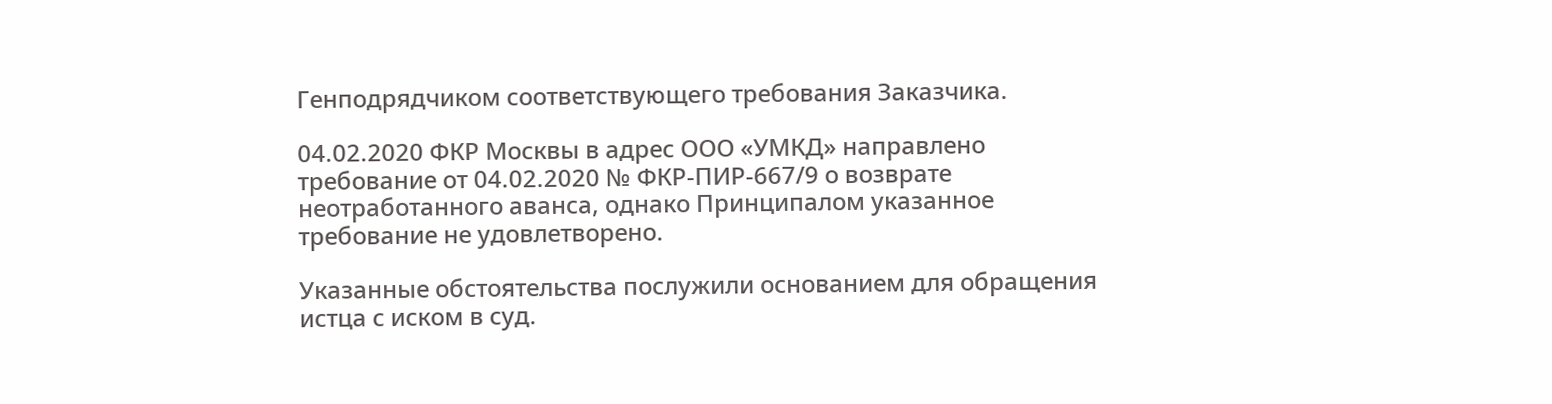Генподрядчиком соответствующего требования Заказчика.

04.02.2020 ФКР Москвы в адрес ООО «УМКД» направлено требование от 04.02.2020 № ФКР-ПИР-667/9 о возврате неотработанного аванса, однако Принципалом указанное требование не удовлетворено.

Указанные обстоятельства послужили основанием для обращения истца с иском в суд.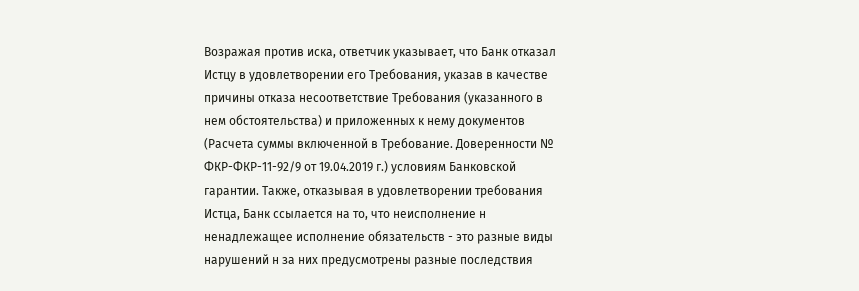Возражая против иска, ответчик указывает, что Банк отказал Истцу в удовлетворении его Требования, указав в качестве причины отказа несоответствие Требования (указанного в нем обстоятельства) и приложенных к нему документов (Расчета суммы включенной в Требование. Доверенности № ФКР-ФКР-11-92/9 от 19.04.2019 г.) условиям Банковской гарантии. Также, отказывая в удовлетворении требования Истца, Банк ссылается на то, что неисполнение н ненадлежащее исполнение обязательств - это разные виды нарушений н за них предусмотрены разные последствия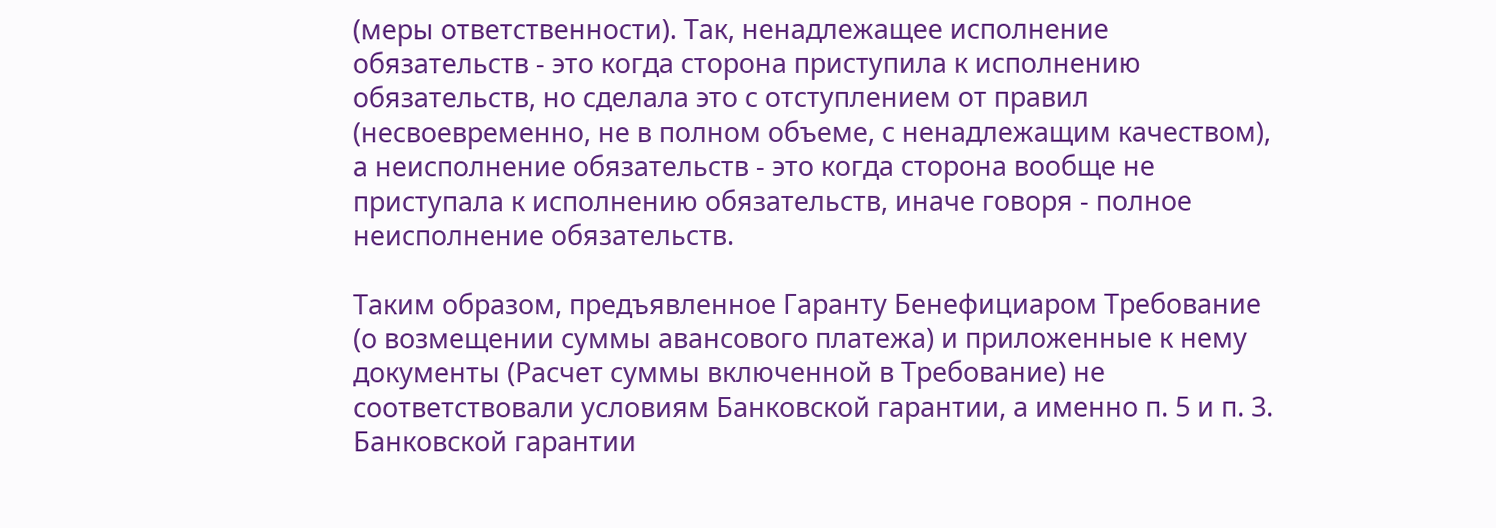(меры ответственности). Так, ненадлежащее исполнение обязательств - это когда сторона приступила к исполнению обязательств, но сделала это с отступлением от правил (несвоевременно, не в полном объеме, с ненадлежащим качеством), а неисполнение обязательств - это когда сторона вообще не приступала к исполнению обязательств, иначе говоря - полное неисполнение обязательств.

Таким образом, предъявленное Гаранту Бенефициаром Требование (о возмещении суммы авансового платежа) и приложенные к нему документы (Расчет суммы включенной в Требование) не соответствовали условиям Банковской гарантии, а именно п. 5 и п. 3. Банковской гарантии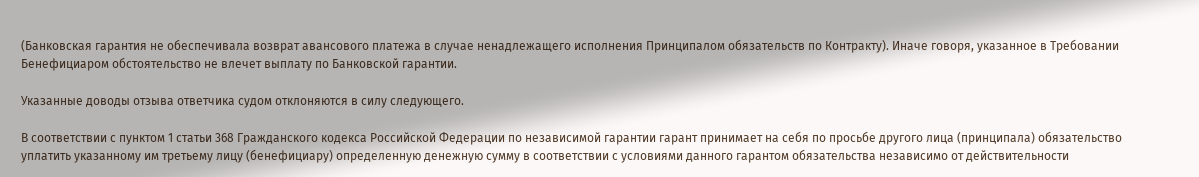(Банковская гарантия не обеспечивала возврат авансового платежа в случае ненадлежащего исполнения Принципалом обязательств по Контракту). Иначе говоря, указанное в Требовании Бенефициаром обстоятельство не влечет выплату по Банковской гарантии.

Указанные доводы отзыва ответчика судом отклоняются в силу следующего.

В соответствии с пунктом 1 статьи 368 Гражданского кодекса Российской Федерации по независимой гарантии гарант принимает на себя по просьбе другого лица (принципала) обязательство уплатить указанному им третьему лицу (бенефициару) определенную денежную сумму в соответствии с условиями данного гарантом обязательства независимо от действительности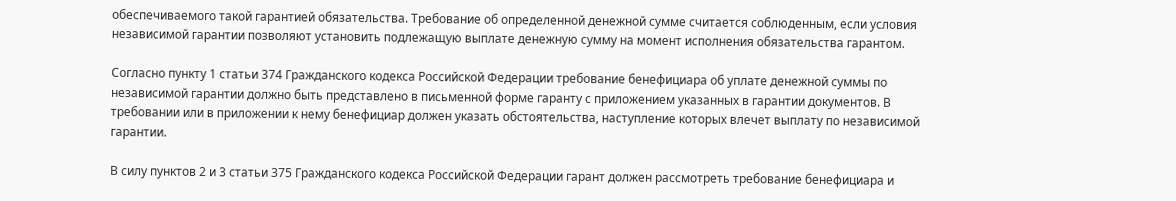обеспечиваемого такой гарантией обязательства. Требование об определенной денежной сумме считается соблюденным, если условия независимой гарантии позволяют установить подлежащую выплате денежную сумму на момент исполнения обязательства гарантом.

Согласно пункту 1 статьи 374 Гражданского кодекса Российской Федерации требование бенефициара об уплате денежной суммы по независимой гарантии должно быть представлено в письменной форме гаранту с приложением указанных в гарантии документов. В требовании или в приложении к нему бенефициар должен указать обстоятельства, наступление которых влечет выплату по независимой гарантии.

В силу пунктов 2 и 3 статьи 375 Гражданского кодекса Российской Федерации гарант должен рассмотреть требование бенефициара и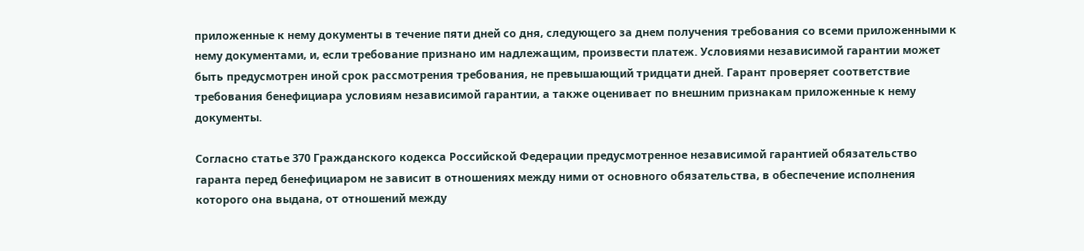приложенные к нему документы в течение пяти дней со дня, следующего за днем получения требования со всеми приложенными к нему документами, и, если требование признано им надлежащим, произвести платеж. Условиями независимой гарантии может быть предусмотрен иной срок рассмотрения требования, не превышающий тридцати дней. Гарант проверяет соответствие требования бенефициара условиям независимой гарантии, а также оценивает по внешним признакам приложенные к нему документы.

Согласно статье 370 Гражданского кодекса Российской Федерации предусмотренное независимой гарантией обязательство гаранта перед бенефициаром не зависит в отношениях между ними от основного обязательства, в обеспечение исполнения которого она выдана, от отношений между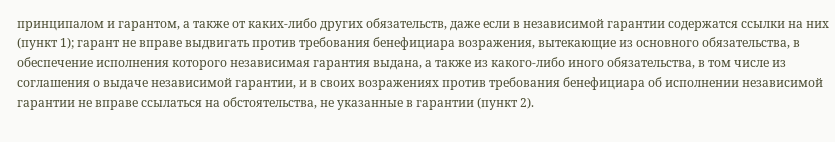принципалом и гарантом, а также от каких-либо других обязательств, даже если в независимой гарантии содержатся ссылки на них (пункт 1); гарант не вправе выдвигать против требования бенефициара возражения, вытекающие из основного обязательства, в обеспечение исполнения которого независимая гарантия выдана, а также из какого-либо иного обязательства, в том числе из соглашения о выдаче независимой гарантии, и в своих возражениях против требования бенефициара об исполнении независимой гарантии не вправе ссылаться на обстоятельства, не указанные в гарантии (пункт 2).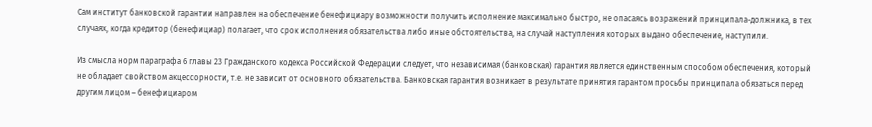Сам институт банковской гарантии направлен на обеспечение бенефициару возможности получить исполнение максимально быстро, не опасаясь возражений принципала-должника, в тех случаях, когда кредитор (бенефициар) полагает, что срок исполнения обязательства либо иные обстоятельства, на случай наступления которых выдано обеспечение, наступили.

Из смысла норм параграфа 6 главы 23 Гражданского кодекса Российской Федерации следует, что независимая (банковская) гарантия является единственным способом обеспечения, который не обладает свойством акцессорности, т.е. не зависит от основного обязательства. Банковская гарантия возникает в результате принятия гарантом просьбы принципала обязаться перед другим лицом – бенефициаром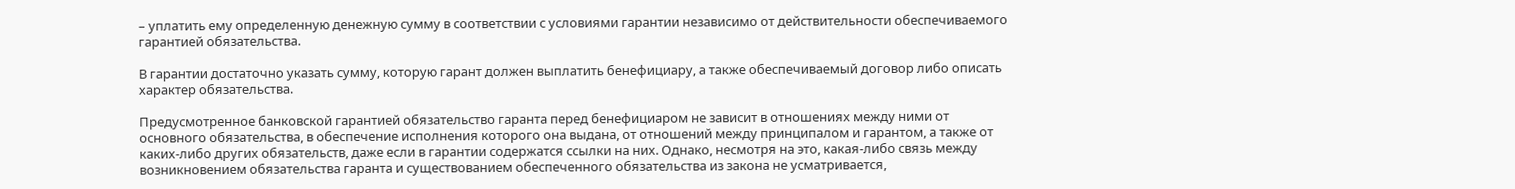– уплатить ему определенную денежную сумму в соответствии с условиями гарантии независимо от действительности обеспечиваемого гарантией обязательства.

В гарантии достаточно указать сумму, которую гарант должен выплатить бенефициару, а также обеспечиваемый договор либо описать характер обязательства.

Предусмотренное банковской гарантией обязательство гаранта перед бенефициаром не зависит в отношениях между ними от основного обязательства, в обеспечение исполнения которого она выдана, от отношений между принципалом и гарантом, а также от каких-либо других обязательств, даже если в гарантии содержатся ссылки на них. Однако, несмотря на это, какая-либо связь между возникновением обязательства гаранта и существованием обеспеченного обязательства из закона не усматривается,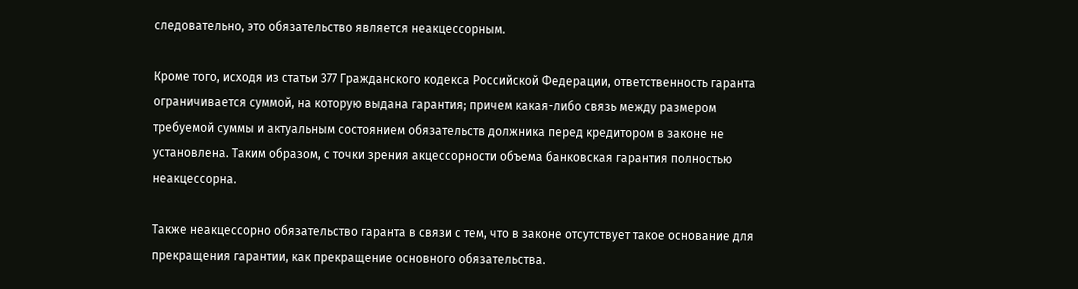следовательно, это обязательство является неакцессорным.

Кроме того, исходя из статьи 377 Гражданского кодекса Российской Федерации, ответственность гаранта ограничивается суммой, на которую выдана гарантия; причем какая-либо связь между размером требуемой суммы и актуальным состоянием обязательств должника перед кредитором в законе не установлена. Таким образом, с точки зрения акцессорности объема банковская гарантия полностью неакцессорна.

Также неакцессорно обязательство гаранта в связи с тем, что в законе отсутствует такое основание для прекращения гарантии, как прекращение основного обязательства.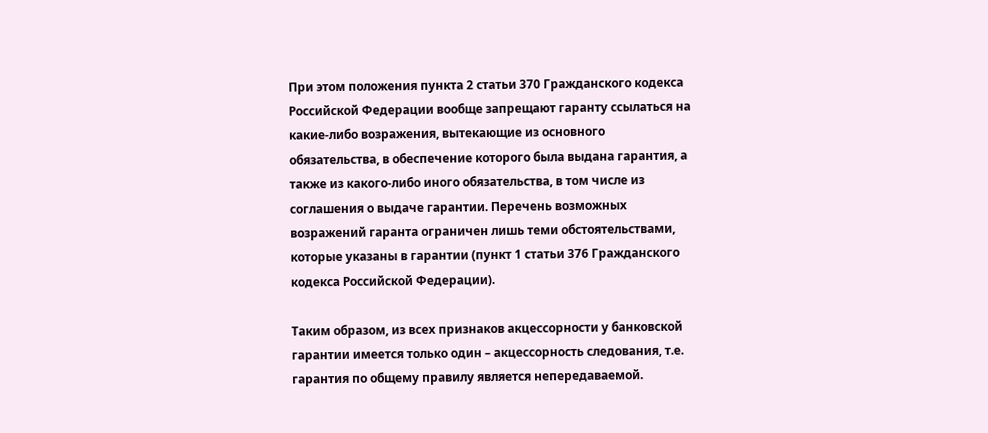При этом положения пункта 2 статьи 370 Гражданского кодекса Российской Федерации вообще запрещают гаранту ссылаться на какие-либо возражения, вытекающие из основного обязательства, в обеспечение которого была выдана гарантия, а также из какого-либо иного обязательства, в том числе из соглашения о выдаче гарантии. Перечень возможных возражений гаранта ограничен лишь теми обстоятельствами, которые указаны в гарантии (пункт 1 статьи 376 Гражданского кодекса Российской Федерации).

Таким образом, из всех признаков акцессорности у банковской гарантии имеется только один – акцессорность следования, т.е. гарантия по общему правилу является непередаваемой.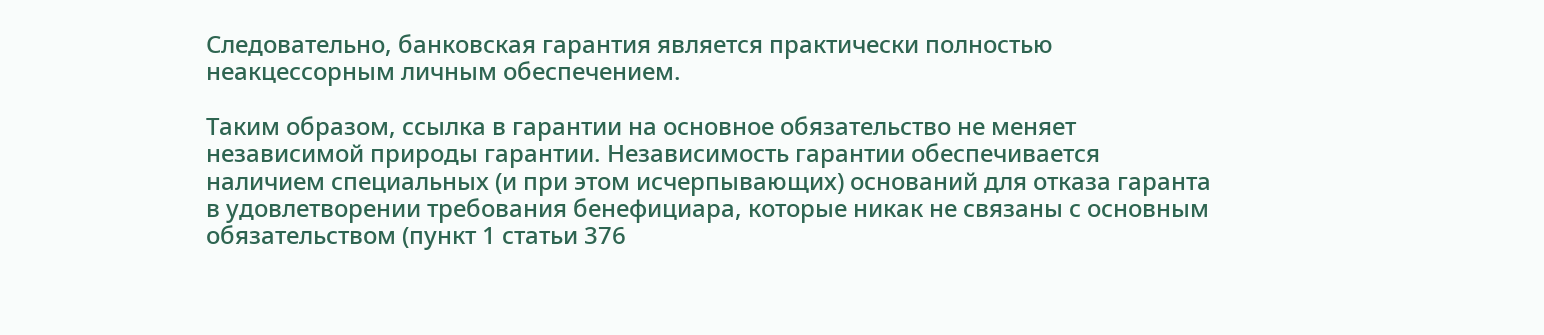Следовательно, банковская гарантия является практически полностью неакцессорным личным обеспечением.

Таким образом, ссылка в гарантии на основное обязательство не меняет независимой природы гарантии. Независимость гарантии обеспечивается наличием специальных (и при этом исчерпывающих) оснований для отказа гаранта в удовлетворении требования бенефициара, которые никак не связаны с основным обязательством (пункт 1 статьи 376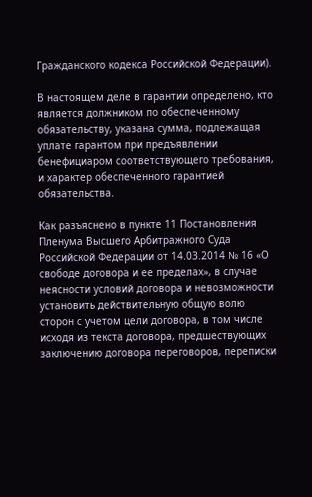Гражданского кодекса Российской Федерации).

В настоящем деле в гарантии определено, кто является должником по обеспеченному обязательству, указана сумма, подлежащая уплате гарантом при предъявлении бенефициаром соответствующего требования, и характер обеспеченного гарантией обязательства.

Как разъяснено в пункте 11 Постановления Пленума Высшего Арбитражного Суда Российской Федерации от 14.03.2014 № 16 «О свободе договора и ее пределах», в случае неясности условий договора и невозможности установить действительную общую волю сторон с учетом цели договора, в том числе исходя из текста договора, предшествующих заключению договора переговоров, переписки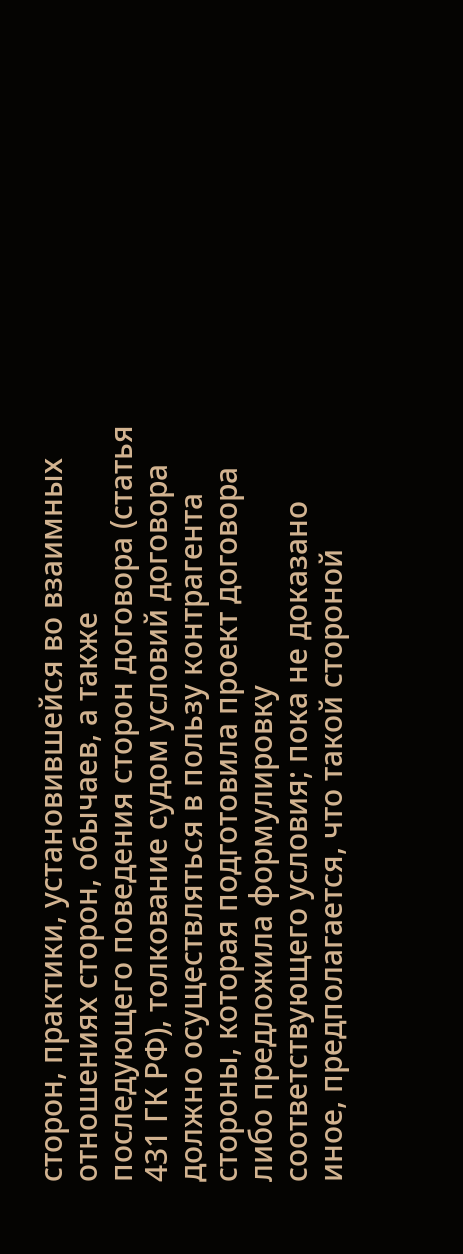сторон, практики, установившейся во взаимных отношениях сторон, обычаев, а также последующего поведения сторон договора (статья 431 ГК РФ), толкование судом условий договора должно осуществляться в пользу контрагента стороны, которая подготовила проект договора либо предложила формулировку соответствующего условия; пока не доказано иное, предполагается, что такой стороной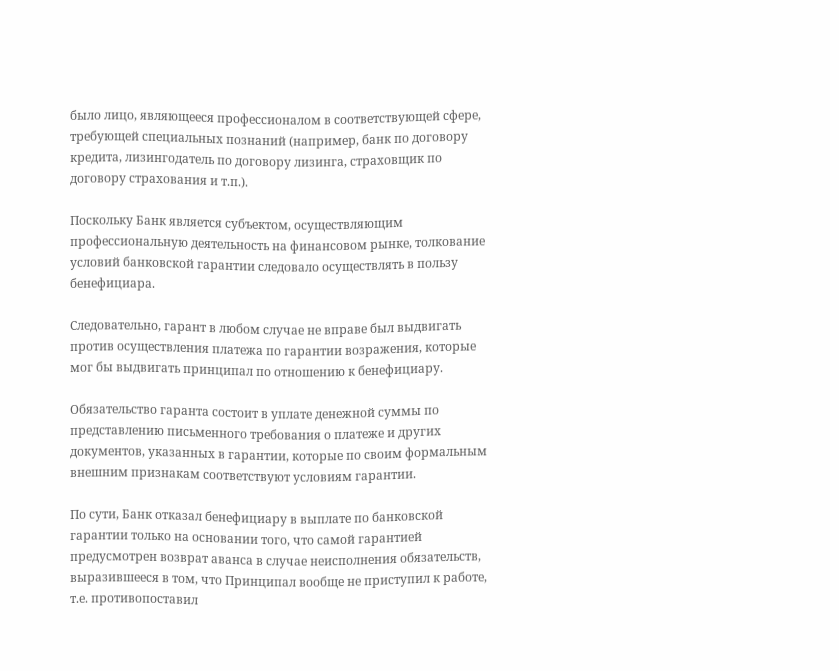было лицо, являющееся профессионалом в соответствующей сфере, требующей специальных познаний (например, банк по договору кредита, лизингодатель по договору лизинга, страховщик по договору страхования и т.п.).

Поскольку Банк является субъектом, осуществляющим профессиональную деятельность на финансовом рынке, толкование условий банковской гарантии следовало осуществлять в пользу бенефициара.

Следовательно, гарант в любом случае не вправе был выдвигать против осуществления платежа по гарантии возражения, которые мог бы выдвигать принципал по отношению к бенефициару.

Обязательство гаранта состоит в уплате денежной суммы по представлению письменного требования о платеже и других документов, указанных в гарантии, которые по своим формальным внешним признакам соответствуют условиям гарантии.

По сути, Банк отказал бенефициару в выплате по банковской гарантии только на основании того, что самой гарантией предусмотрен возврат аванса в случае неисполнения обязательств, выразившееся в том, что Принципал вообще не приступил к работе, т.е. противопоставил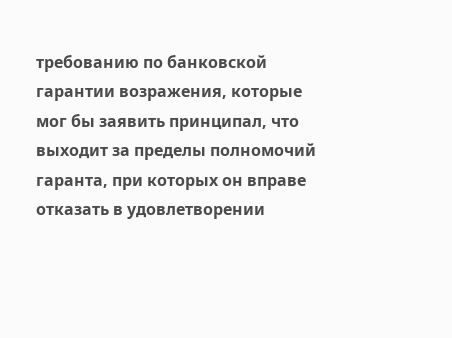требованию по банковской гарантии возражения, которые мог бы заявить принципал, что выходит за пределы полномочий гаранта, при которых он вправе отказать в удовлетворении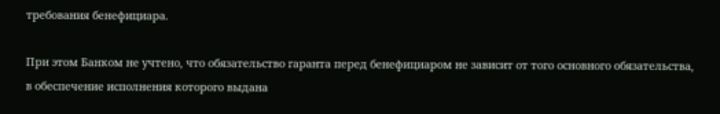требования бенефициара.

При этом Банком не учтено, что обязательство гаранта перед бенефициаром не зависит от того основного обязательства, в обеспечение исполнения которого выдана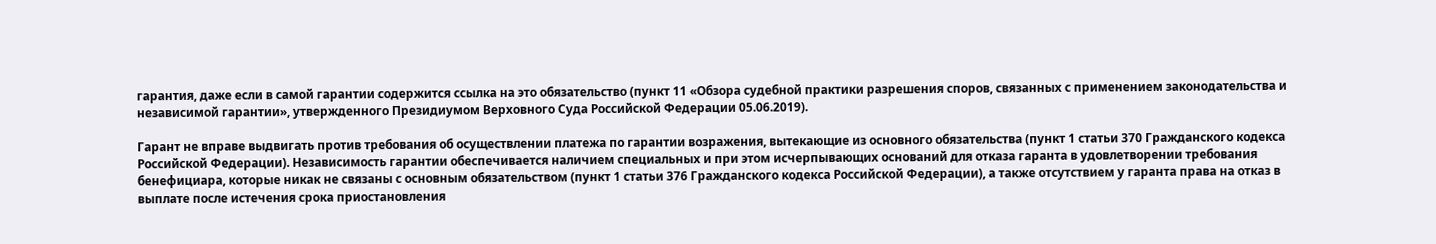гарантия, даже если в самой гарантии содержится ссылка на это обязательство (пункт 11 «Обзора судебной практики разрешения споров, связанных с применением законодательства и независимой гарантии», утвержденного Президиумом Верховного Суда Российской Федерации 05.06.2019).

Гарант не вправе выдвигать против требования об осуществлении платежа по гарантии возражения, вытекающие из основного обязательства (пункт 1 статьи 370 Гражданского кодекса Российской Федерации). Независимость гарантии обеспечивается наличием специальных и при этом исчерпывающих оснований для отказа гаранта в удовлетворении требования бенефициара, которые никак не связаны с основным обязательством (пункт 1 статьи 376 Гражданского кодекса Российской Федерации), а также отсутствием у гаранта права на отказ в выплате после истечения срока приостановления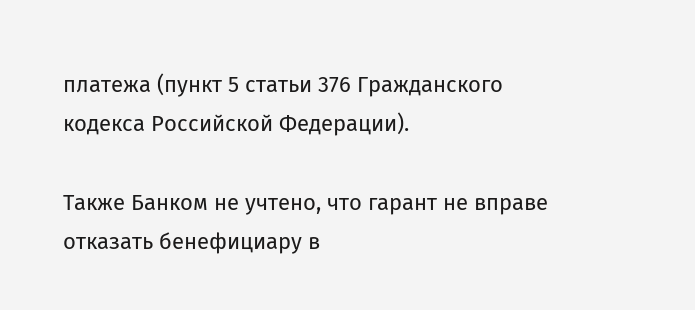платежа (пункт 5 статьи 376 Гражданского кодекса Российской Федерации).

Также Банком не учтено, что гарант не вправе отказать бенефициару в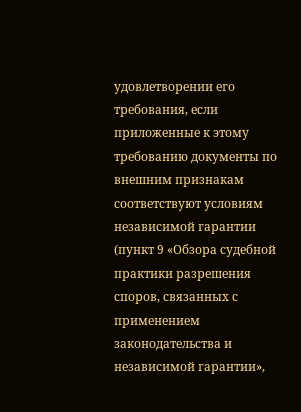удовлетворении его требования, если приложенные к этому требованию документы по внешним признакам соответствуют условиям независимой гарантии (пункт 9 «Обзора судебной практики разрешения споров, связанных с применением законодательства и независимой гарантии»,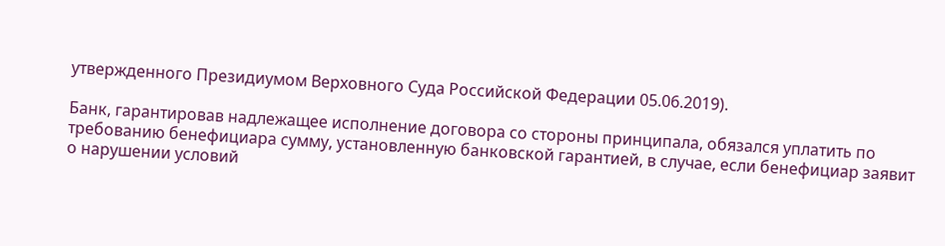утвержденного Президиумом Верховного Суда Российской Федерации 05.06.2019).

Банк, гарантировав надлежащее исполнение договора со стороны принципала, обязался уплатить по требованию бенефициара сумму, установленную банковской гарантией, в случае, если бенефициар заявит о нарушении условий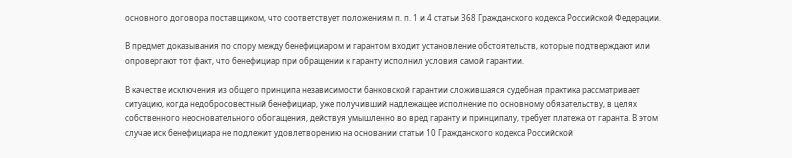основного договора поставщиком, что соответствует положениям п. п. 1 и 4 статьи 368 Гражданского кодекса Российской Федерации.

В предмет доказывания по спору между бенефициаром и гарантом входит установление обстоятельств, которые подтверждают или опровергают тот факт, что бенефициар при обращении к гаранту исполнил условия самой гарантии.

В качестве исключения из общего принципа независимости банковской гарантии сложившаяся судебная практика рассматривает ситуацию, когда недобросовестный бенефициар, уже получивший надлежащее исполнение по основному обязательству, в целях собственного неосновательного обогащения, действуя умышленно во вред гаранту и принципалу, требует платежа от гаранта. В этом случае иск бенефициара не подлежит удовлетворению на основании статьи 10 Гражданского кодекса Российской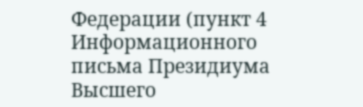Федерации (пункт 4 Информационного письма Президиума Высшего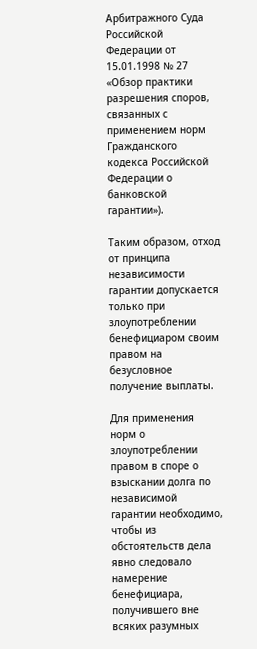Арбитражного Суда Российской Федерации от 15.01.1998 № 27 «Обзор практики разрешения споров, связанных с применением норм Гражданского кодекса Российской Федерации о банковской гарантии»).

Таким образом, отход от принципа независимости гарантии допускается только при злоупотреблении бенефициаром своим правом на безусловное получение выплаты.

Для применения норм о злоупотреблении правом в споре о взыскании долга по независимой гарантии необходимо, чтобы из обстоятельств дела явно следовало намерение бенефициара, получившего вне всяких разумных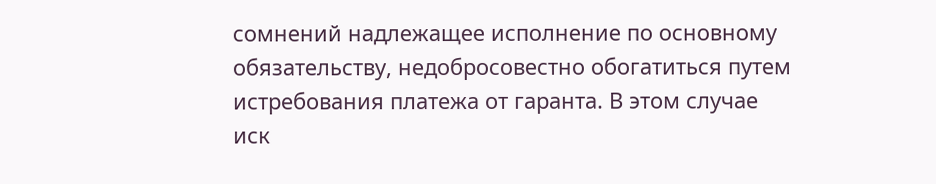сомнений надлежащее исполнение по основному обязательству, недобросовестно обогатиться путем истребования платежа от гаранта. В этом случае иск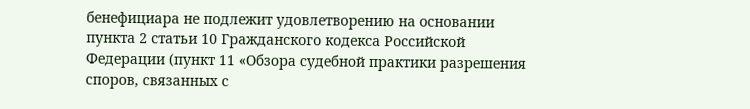бенефициара не подлежит удовлетворению на основании пункта 2 статьи 10 Гражданского кодекса Российской Федерации (пункт 11 «Обзора судебной практики разрешения споров, связанных с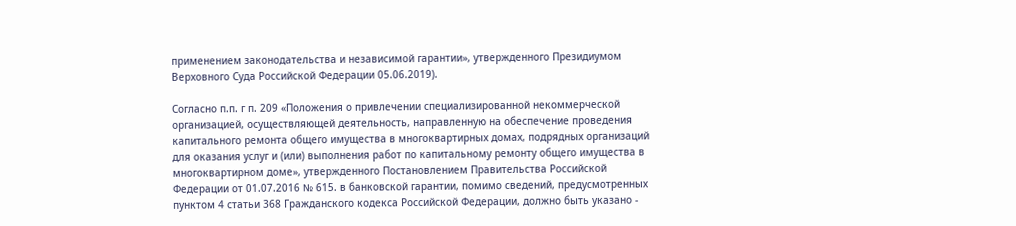применением законодательства и независимой гарантии», утвержденного Президиумом Верховного Суда Российской Федерации 05.06.2019).

Согласно п.п. г п. 209 «Положения о привлечении специализированной некоммерческой организацией, осуществляющей деятельность, направленную на обеспечение проведения капитального ремонта общего имущества в многоквартирных домах, подрядных организаций для оказания услуг и (или) выполнения работ по капитальному ремонту общего имущества в многоквартирном доме», утвержденного Постановлением Правительства Российской Федерации от 01.07.2016 № 615. в банковской гарантии, помимо сведений, предусмотренных пунктом 4 статьи 368 Гражданского кодекса Российской Федерации, должно быть указано -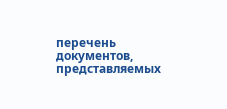перечень документов, представляемых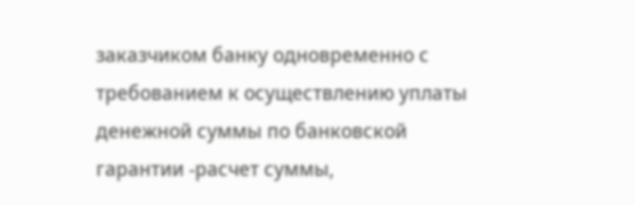заказчиком банку одновременно с требованием к осуществлению уплаты денежной суммы по банковской гарантии -расчет суммы,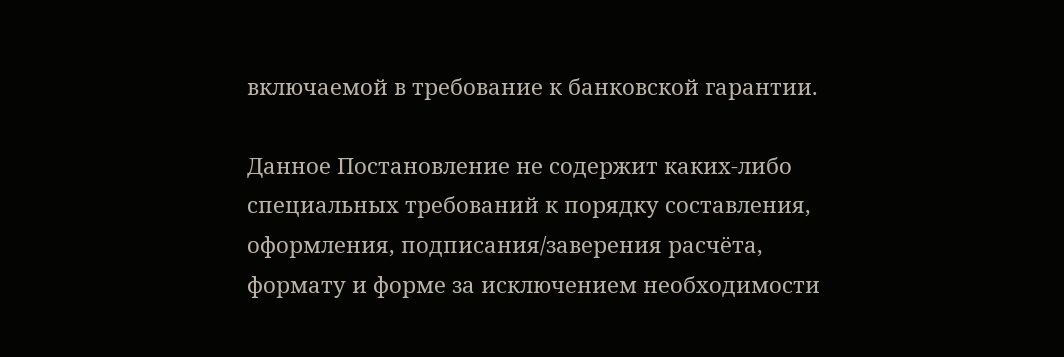включаемой в требование к банковской гарантии.

Данное Постановление не содержит каких-либо специальных требований к порядку составления, оформления, подписания/заверения расчёта, формату и форме за исключением необходимости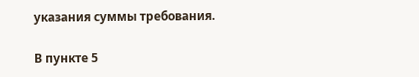указания суммы требования.

В пункте 5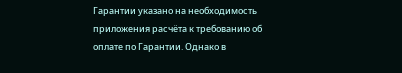Гарантии указано на необходимость приложения расчёта к требованию об оплате по Гарантии. Однако в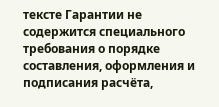тексте Гарантии не содержится специального требования о порядке составления, оформления и подписания расчёта,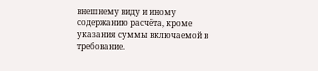внешнему виду и иному содержанию расчёта, кроме указания суммы включаемой в требование.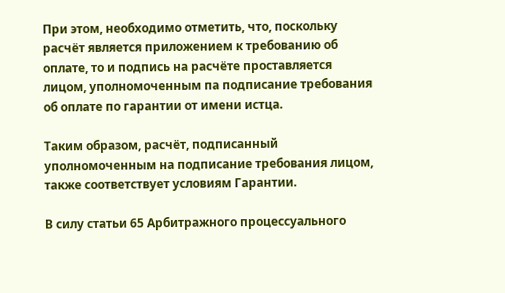При этом, необходимо отметить, что, поскольку расчёт является приложением к требованию об оплате, то и подпись на расчёте проставляется лицом, уполномоченным па подписание требования об оплате по гарантии от имени истца.

Таким образом, расчёт, подписанный уполномоченным на подписание требования лицом, также соответствует условиям Гарантии.

В силу статьи 65 Арбитражного процессуального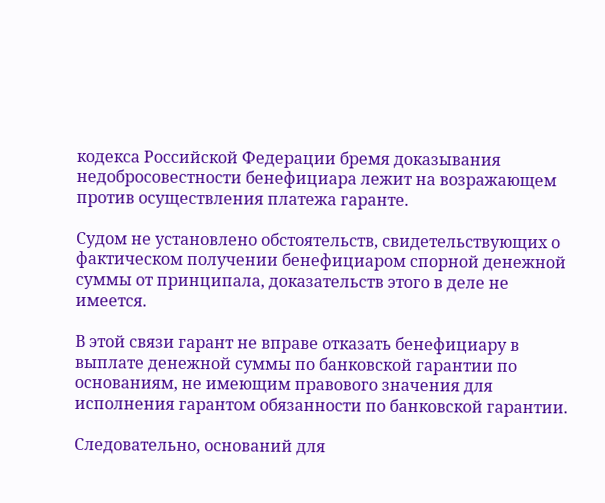кодекса Российской Федерации бремя доказывания недобросовестности бенефициара лежит на возражающем против осуществления платежа гаранте.

Судом не установлено обстоятельств, свидетельствующих о фактическом получении бенефициаром спорной денежной суммы от принципала, доказательств этого в деле не имеется.

В этой связи гарант не вправе отказать бенефициару в выплате денежной суммы по банковской гарантии по основаниям, не имеющим правового значения для исполнения гарантом обязанности по банковской гарантии.

Следовательно, оснований для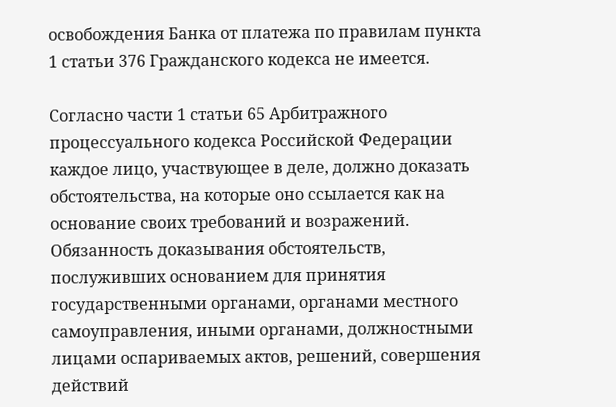освобождения Банка от платежа по правилам пункта 1 статьи 376 Гражданского кодекса не имеется.

Согласно части 1 статьи 65 Арбитражного процессуального кодекса Российской Федерации каждое лицо, участвующее в деле, должно доказать обстоятельства, на которые оно ссылается как на основание своих требований и возражений. Обязанность доказывания обстоятельств, послуживших основанием для принятия государственными органами, органами местного самоуправления, иными органами, должностными лицами оспариваемых актов, решений, совершения действий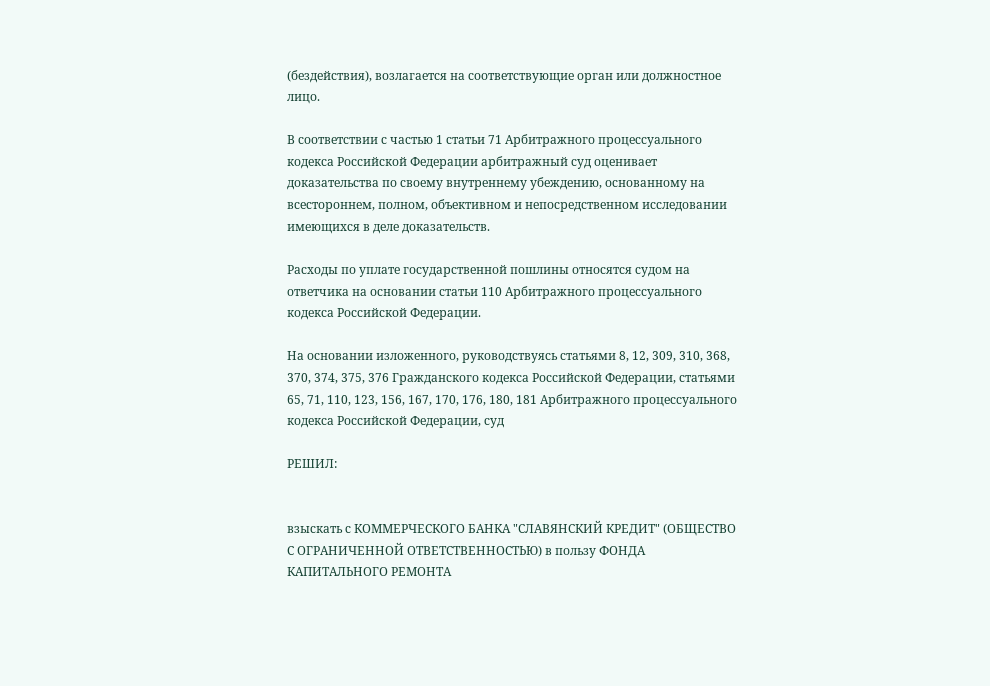(бездействия), возлагается на соответствующие орган или должностное лицо.

В соответствии с частью 1 статьи 71 Арбитражного процессуального кодекса Российской Федерации арбитражный суд оценивает доказательства по своему внутреннему убеждению, основанному на всестороннем, полном, объективном и непосредственном исследовании имеющихся в деле доказательств.

Расходы по уплате государственной пошлины относятся судом на ответчика на основании статьи 110 Арбитражного процессуального кодекса Российской Федерации.

На основании изложенного, руководствуясь статьями 8, 12, 309, 310, 368, 370, 374, 375, 376 Гражданского кодекса Российской Федерации, статьями 65, 71, 110, 123, 156, 167, 170, 176, 180, 181 Арбитражного процессуального кодекса Российской Федерации, суд

РЕШИЛ:


взыскать с КОММЕРЧЕСКОГО БАНКА "СЛАВЯНСКИЙ КРЕДИТ" (ОБЩЕСТВО С ОГРАНИЧЕННОЙ ОТВЕТСТВЕННОСТЬЮ) в пользу ФОНДА КАПИТАЛЬНОГО РЕМОНТА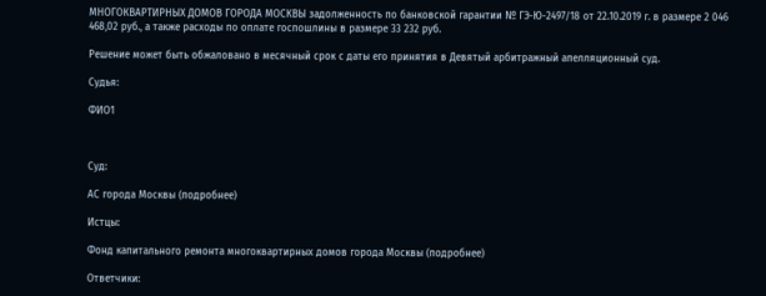МНОГОКВАРТИРНЫХ ДОМОВ ГОРОДА МОСКВЫ задолженность по банковской гарантии № ГЭ-Ю-2497/18 от 22.10.2019 г. в размере 2 046 468,02 руб., а также расходы по оплате госпошлины в размере 33 232 руб.

Решение может быть обжаловано в месячный срок с даты его принятия в Девятый арбитражный апелляционный суд.

Судья:

ФИО1



Суд:

АС города Москвы (подробнее)

Истцы:

Фонд капитального ремонта многоквартирных домов города Москвы (подробнее)

Ответчики: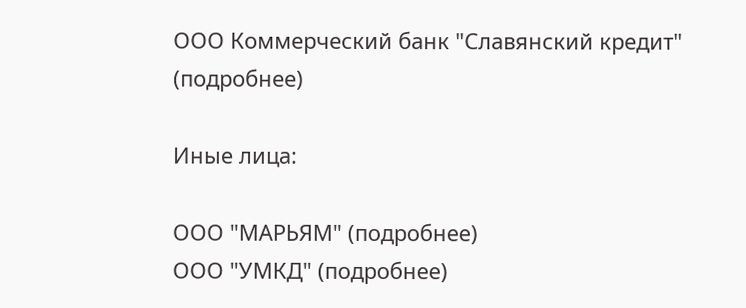ООО Коммерческий банк "Славянский кредит" (подробнее)

Иные лица:

ООО "МАРЬЯМ" (подробнее)
ООО "УМКД" (подробнее)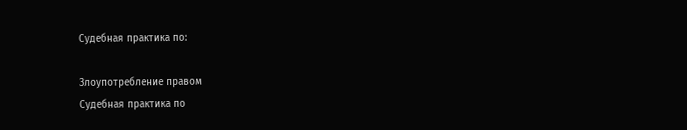Судебная практика по:

Злоупотребление правом
Судебная практика по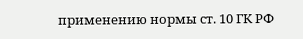применению нормы ст. 10 ГК РФ